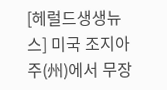[헤럴드생생뉴스] 미국 조지아주(州)에서 무장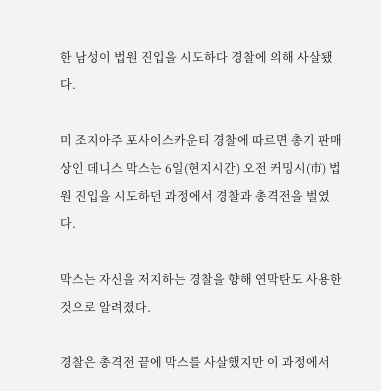한 남성이 법원 진입을 시도하다 경찰에 의해 사살됐다.

미 조지아주 포사이스카운티 경찰에 따르면 총기 판매상인 데니스 막스는 6일(현지시간) 오전 커밍시(市) 법원 진입을 시도하던 과정에서 경찰과 총격전을 벌였다.

막스는 자신을 저지하는 경찰을 향해 연막탄도 사용한 것으로 알려졌다.

경찰은 총격전 끝에 막스를 사살했지만 이 과정에서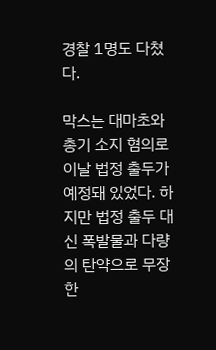경찰 1명도 다쳤다.

막스는 대마초와 총기 소지 혐의로 이날 법정 출두가 예정돼 있었다. 하지만 법정 출두 대신 폭발물과 다량의 탄약으로 무장한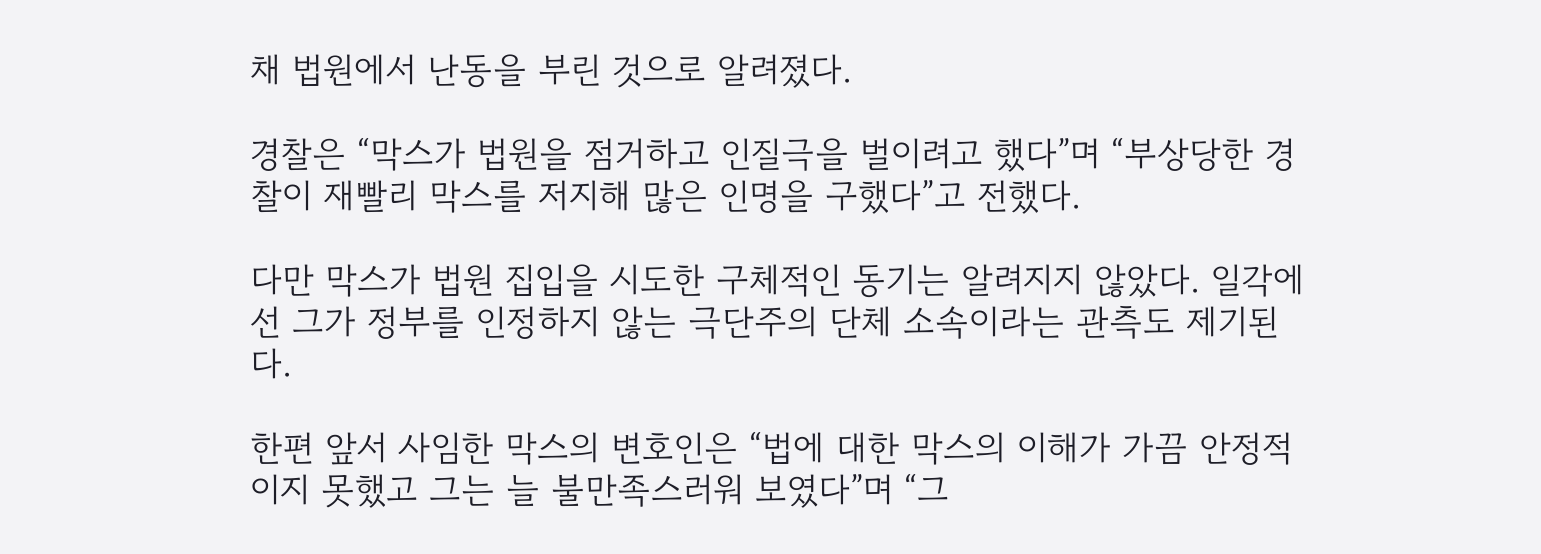채 법원에서 난동을 부린 것으로 알려졌다.

경찰은 “막스가 법원을 점거하고 인질극을 벌이려고 했다”며 “부상당한 경찰이 재빨리 막스를 저지해 많은 인명을 구했다”고 전했다.

다만 막스가 법원 집입을 시도한 구체적인 동기는 알려지지 않았다. 일각에선 그가 정부를 인정하지 않는 극단주의 단체 소속이라는 관측도 제기된다.

한편 앞서 사임한 막스의 변호인은 “법에 대한 막스의 이해가 가끔 안정적이지 못했고 그는 늘 불만족스러워 보였다”며 “그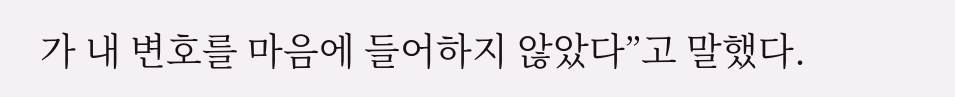가 내 변호를 마음에 들어하지 않았다”고 말했다.